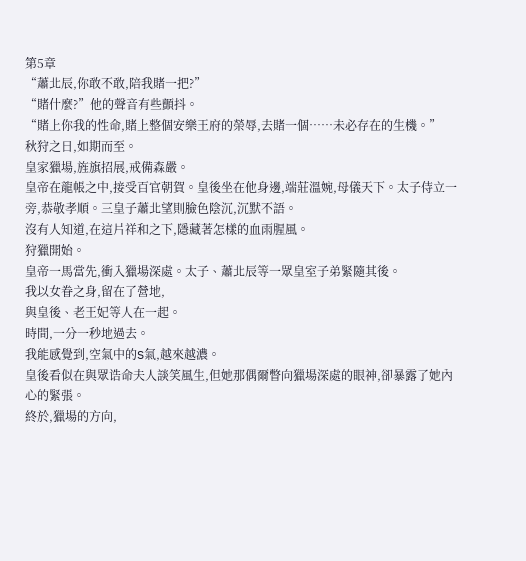第5章
“蕭北辰,你敢不敢,陪我賭一把?”
“賭什麼?”他的聲音有些顫抖。
“賭上你我的性命,賭上整個安樂王府的榮辱,去賭一個……未必存在的生機。”
秋狩之日,如期而至。
皇家獵場,旌旗招展,戒備森嚴。
皇帝在龍帳之中,接受百官朝賀。皇後坐在他身邊,端莊溫婉,母儀天下。太子侍立一旁,恭敬孝順。三皇子蕭北望則臉色陰沉,沉默不語。
沒有人知道,在這片祥和之下,隱藏著怎樣的血雨腥風。
狩獵開始。
皇帝一馬當先,衝入獵場深處。太子、蕭北辰等一眾皇室子弟緊隨其後。
我以女眷之身,留在了營地,
與皇後、老王妃等人在一起。
時間,一分一秒地過去。
我能感覺到,空氣中的S氣,越來越濃。
皇後看似在與眾诰命夫人談笑風生,但她那偶爾瞥向獵場深處的眼神,卻暴露了她內心的緊張。
終於,獵場的方向,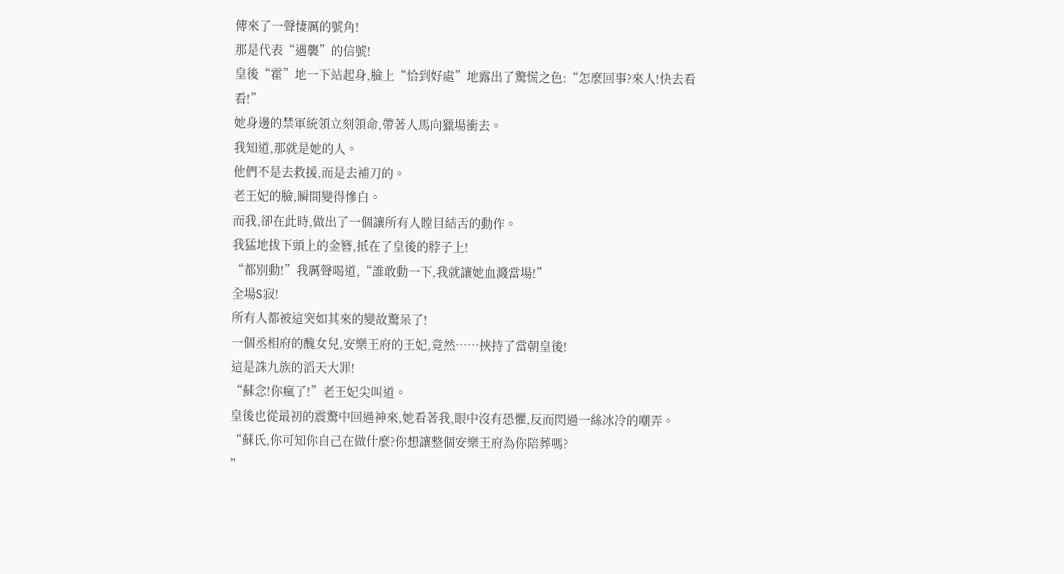傳來了一聲悽厲的號角!
那是代表“遇襲”的信號!
皇後“霍”地一下站起身,臉上“恰到好處”地露出了驚慌之色:“怎麼回事?來人!快去看看!”
她身邊的禁軍統領立刻領命,帶著人馬向獵場衝去。
我知道,那就是她的人。
他們不是去救援,而是去補刀的。
老王妃的臉,瞬間變得慘白。
而我,卻在此時,做出了一個讓所有人瞠目結舌的動作。
我猛地拔下頭上的金簪,抵在了皇後的脖子上!
“都別動!”我厲聲喝道,“誰敢動一下,我就讓她血濺當場!”
全場S寂!
所有人都被這突如其來的變故驚呆了!
一個丞相府的醜女兒,安樂王府的王妃,竟然……挾持了當朝皇後!
這是誅九族的滔天大罪!
“蘇念!你瘋了!”老王妃尖叫道。
皇後也從最初的震驚中回過神來,她看著我,眼中沒有恐懼,反而閃過一絲冰冷的嘲弄。
“蘇氏,你可知你自己在做什麼?你想讓整個安樂王府為你陪葬嗎?
”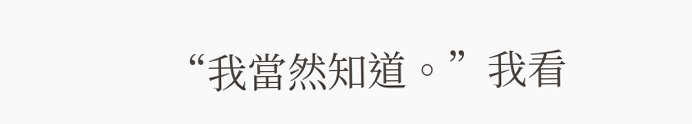“我當然知道。”我看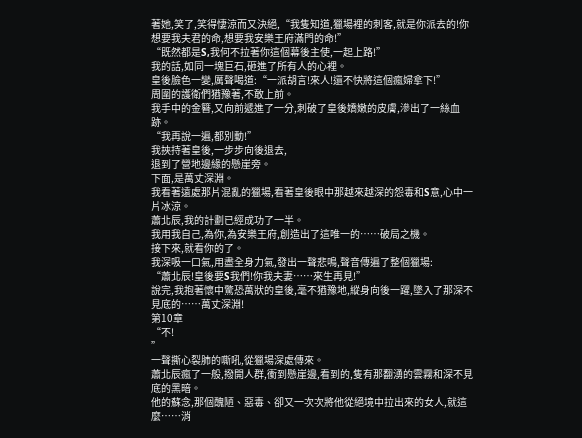著她,笑了,笑得悽涼而又決絕,“我隻知道,獵場裡的刺客,就是你派去的!你想要我夫君的命,想要我安樂王府滿門的命!”
“既然都是S,我何不拉著你這個幕後主使,一起上路!”
我的話,如同一塊巨石,砸進了所有人的心裡。
皇後臉色一變,厲聲喝道:“一派胡言!來人!還不快將這個瘋婦拿下!”
周圍的護衛們猶豫著,不敢上前。
我手中的金簪,又向前遞進了一分,刺破了皇後嬌嫩的皮膚,滲出了一絲血跡。
“我再說一遍,都別動!”
我挾持著皇後,一步步向後退去,
退到了營地邊緣的懸崖旁。
下面,是萬丈深淵。
我看著遠處那片混亂的獵場,看著皇後眼中那越來越深的怨毒和S意,心中一片冰涼。
蕭北辰,我的計劃已經成功了一半。
我用我自己,為你,為安樂王府,創造出了這唯一的……破局之機。
接下來,就看你的了。
我深吸一口氣,用盡全身力氣,發出一聲悲鳴,聲音傳遍了整個獵場:
“蕭北辰!皇後要S我們!你我夫妻……來生再見!”
說完,我抱著懷中驚恐萬狀的皇後,毫不猶豫地,縱身向後一躍,墜入了那深不見底的……萬丈深淵!
第10章
“不!
”
一聲撕心裂肺的嘶吼,從獵場深處傳來。
蕭北辰瘋了一般,撥開人群,衝到懸崖邊,看到的,隻有那翻湧的雲霧和深不見底的黑暗。
他的蘇念,那個醜陋、惡毒、卻又一次次將他從絕境中拉出來的女人,就這麼……消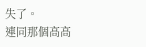失了。
連同那個高高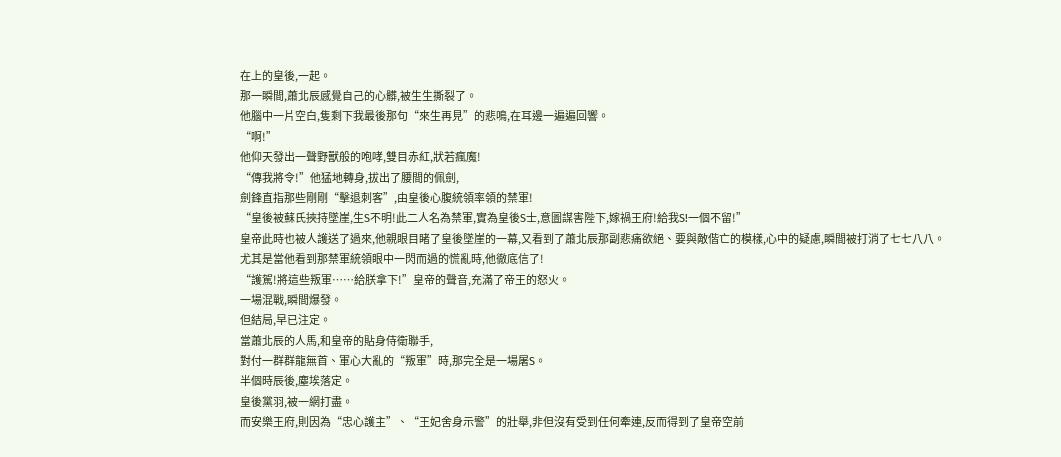在上的皇後,一起。
那一瞬間,蕭北辰感覺自己的心髒,被生生撕裂了。
他腦中一片空白,隻剩下我最後那句“來生再見”的悲鳴,在耳邊一遍遍回響。
“啊!”
他仰天發出一聲野獸般的咆哮,雙目赤紅,狀若瘋魔!
“傳我將令!”他猛地轉身,拔出了腰間的佩劍,
劍鋒直指那些剛剛“擊退刺客”,由皇後心腹統領率領的禁軍!
“皇後被蘇氏挾持墜崖,生S不明!此二人名為禁軍,實為皇後S士,意圖謀害陛下,嫁禍王府!給我S!一個不留!”
皇帝此時也被人護送了過來,他親眼目睹了皇後墜崖的一幕,又看到了蕭北辰那副悲痛欲絕、要與敵偕亡的模樣,心中的疑慮,瞬間被打消了七七八八。
尤其是當他看到那禁軍統領眼中一閃而過的慌亂時,他徹底信了!
“護駕!將這些叛軍……給朕拿下!”皇帝的聲音,充滿了帝王的怒火。
一場混戰,瞬間爆發。
但結局,早已注定。
當蕭北辰的人馬,和皇帝的貼身侍衛聯手,
對付一群群龍無首、軍心大亂的“叛軍”時,那完全是一場屠S。
半個時辰後,塵埃落定。
皇後黨羽,被一網打盡。
而安樂王府,則因為“忠心護主”、“王妃舍身示警”的壯舉,非但沒有受到任何牽連,反而得到了皇帝空前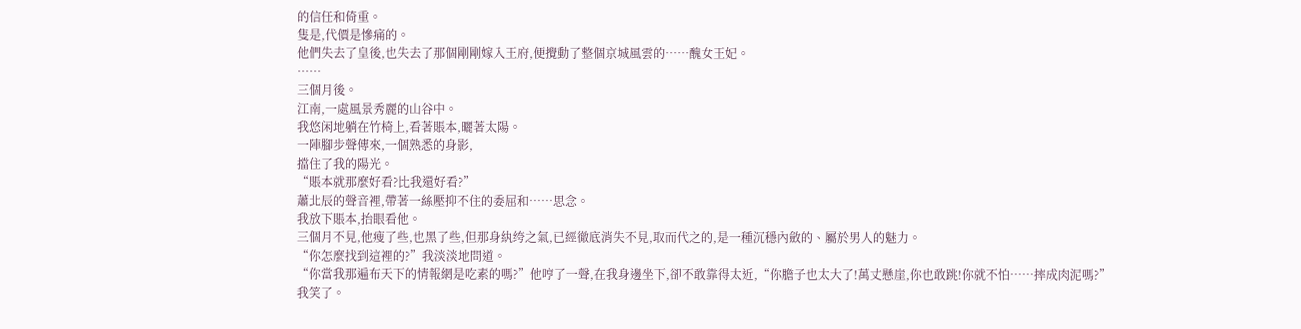的信任和倚重。
隻是,代價是慘痛的。
他們失去了皇後,也失去了那個剛剛嫁入王府,便攪動了整個京城風雲的……醜女王妃。
……
三個月後。
江南,一處風景秀麗的山谷中。
我悠闲地躺在竹椅上,看著賬本,曬著太陽。
一陣腳步聲傳來,一個熟悉的身影,
擋住了我的陽光。
“賬本就那麼好看?比我還好看?”
蕭北辰的聲音裡,帶著一絲壓抑不住的委屈和……思念。
我放下賬本,抬眼看他。
三個月不見,他瘦了些,也黑了些,但那身紈绔之氣,已經徹底消失不見,取而代之的,是一種沉穩內斂的、屬於男人的魅力。
“你怎麼找到這裡的?”我淡淡地問道。
“你當我那遍布天下的情報網是吃素的嗎?”他哼了一聲,在我身邊坐下,卻不敢靠得太近,“你膽子也太大了!萬丈懸崖,你也敢跳!你就不怕……摔成肉泥嗎?”
我笑了。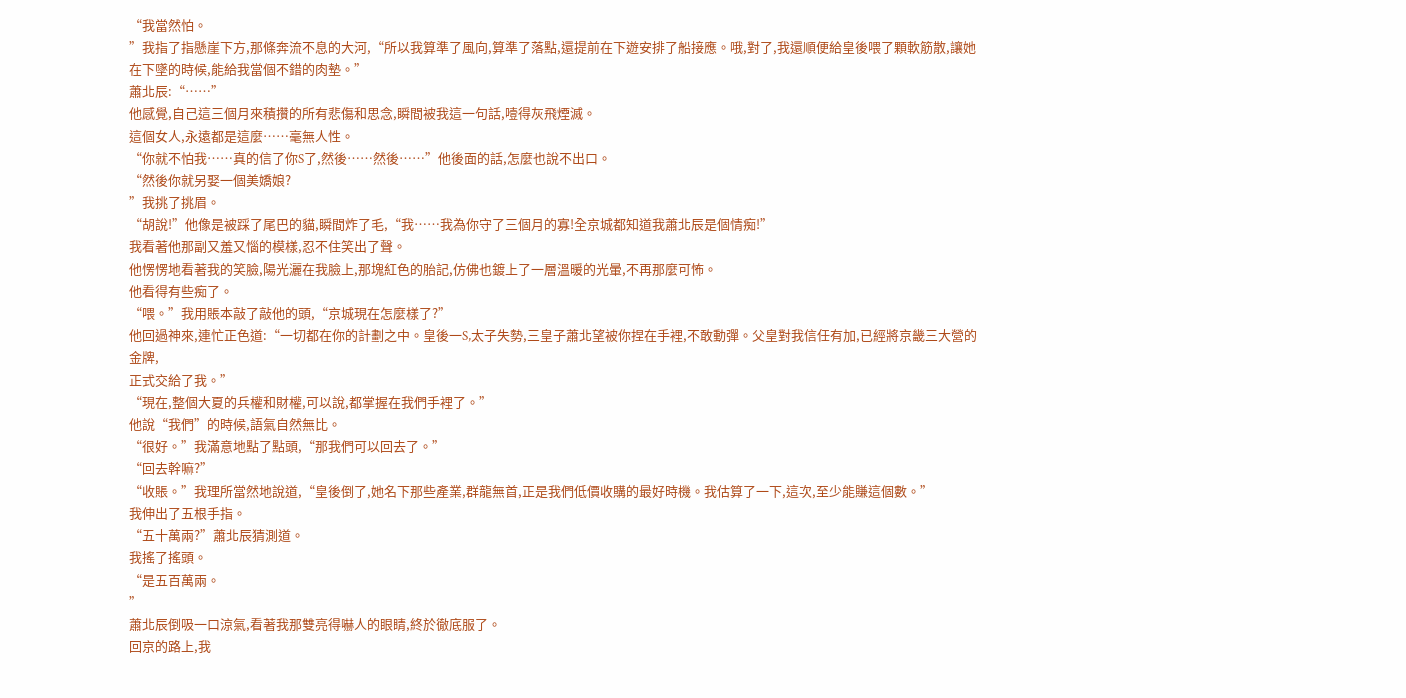“我當然怕。
”我指了指懸崖下方,那條奔流不息的大河,“所以我算準了風向,算準了落點,還提前在下遊安排了船接應。哦,對了,我還順便給皇後喂了顆軟筋散,讓她在下墜的時候,能給我當個不錯的肉墊。”
蕭北辰:“……”
他感覺,自己這三個月來積攢的所有悲傷和思念,瞬間被我這一句話,噎得灰飛煙滅。
這個女人,永遠都是這麼……毫無人性。
“你就不怕我……真的信了你S了,然後……然後……”他後面的話,怎麼也說不出口。
“然後你就另娶一個美嬌娘?
”我挑了挑眉。
“胡說!”他像是被踩了尾巴的貓,瞬間炸了毛,“我……我為你守了三個月的寡!全京城都知道我蕭北辰是個情痴!”
我看著他那副又羞又惱的模樣,忍不住笑出了聲。
他愣愣地看著我的笑臉,陽光灑在我臉上,那塊紅色的胎記,仿佛也鍍上了一層溫暖的光暈,不再那麼可怖。
他看得有些痴了。
“喂。”我用賬本敲了敲他的頭,“京城現在怎麼樣了?”
他回過神來,連忙正色道:“一切都在你的計劃之中。皇後一S,太子失勢,三皇子蕭北望被你捏在手裡,不敢動彈。父皇對我信任有加,已經將京畿三大營的金牌,
正式交給了我。”
“現在,整個大夏的兵權和財權,可以說,都掌握在我們手裡了。”
他說“我們”的時候,語氣自然無比。
“很好。”我滿意地點了點頭,“那我們可以回去了。”
“回去幹嘛?”
“收賬。”我理所當然地說道,“皇後倒了,她名下那些產業,群龍無首,正是我們低價收購的最好時機。我估算了一下,這次,至少能賺這個數。”
我伸出了五根手指。
“五十萬兩?”蕭北辰猜測道。
我搖了搖頭。
“是五百萬兩。
”
蕭北辰倒吸一口涼氣,看著我那雙亮得嚇人的眼睛,終於徹底服了。
回京的路上,我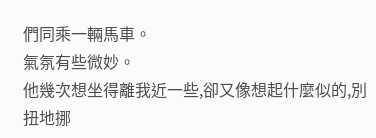們同乘一輛馬車。
氣氛有些微妙。
他幾次想坐得離我近一些,卻又像想起什麼似的,別扭地挪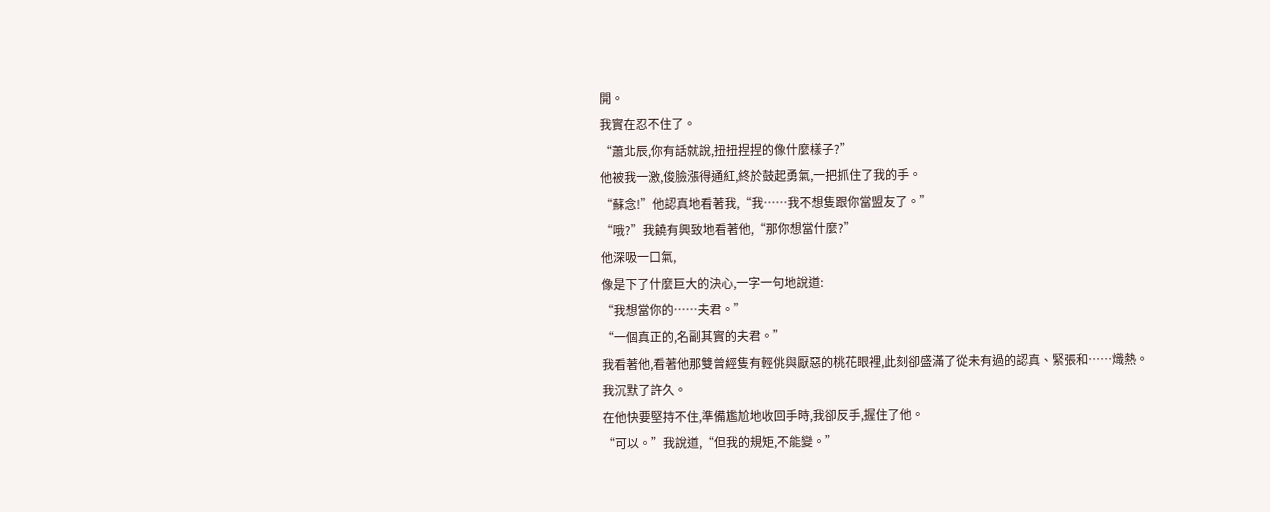開。
我實在忍不住了。
“蕭北辰,你有話就說,扭扭捏捏的像什麼樣子?”
他被我一激,俊臉漲得通紅,終於鼓起勇氣,一把抓住了我的手。
“蘇念!”他認真地看著我,“我……我不想隻跟你當盟友了。”
“哦?”我饒有興致地看著他,“那你想當什麼?”
他深吸一口氣,
像是下了什麼巨大的決心,一字一句地說道:
“我想當你的……夫君。”
“一個真正的,名副其實的夫君。”
我看著他,看著他那雙曾經隻有輕佻與厭惡的桃花眼裡,此刻卻盛滿了從未有過的認真、緊張和……熾熱。
我沉默了許久。
在他快要堅持不住,準備尷尬地收回手時,我卻反手,握住了他。
“可以。”我說道,“但我的規矩,不能變。”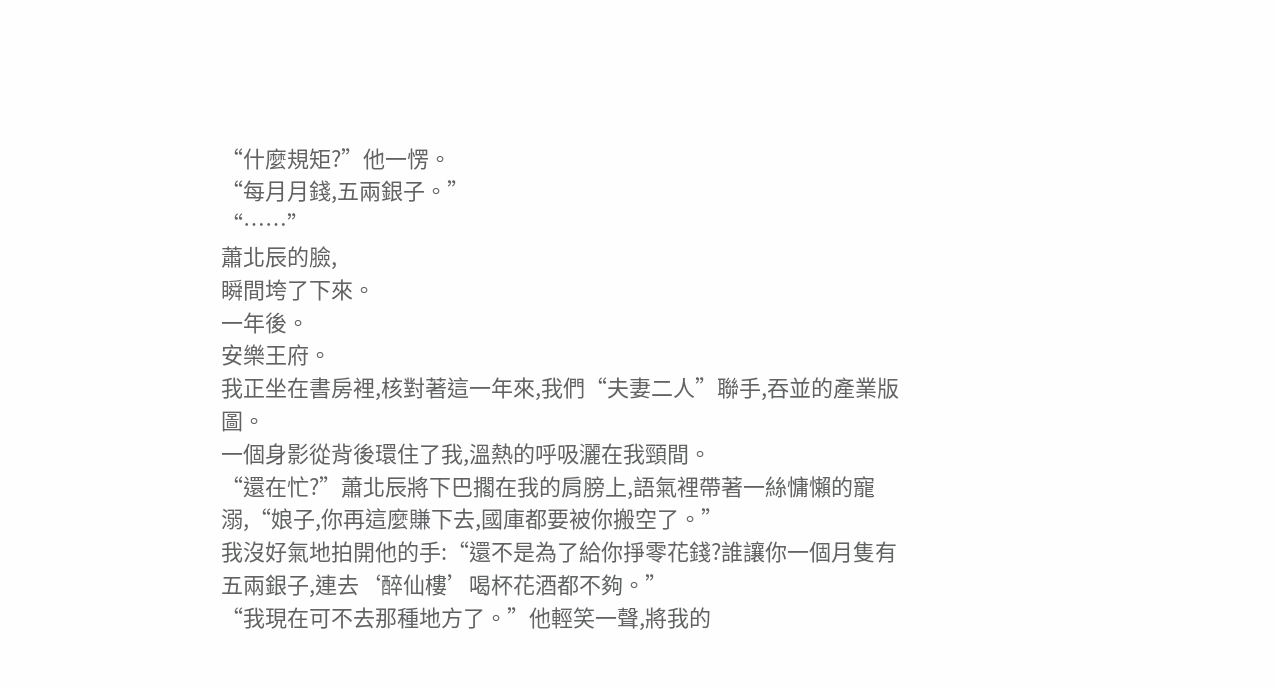“什麼規矩?”他一愣。
“每月月錢,五兩銀子。”
“……”
蕭北辰的臉,
瞬間垮了下來。
一年後。
安樂王府。
我正坐在書房裡,核對著這一年來,我們“夫妻二人”聯手,吞並的產業版圖。
一個身影從背後環住了我,溫熱的呼吸灑在我頸間。
“還在忙?”蕭北辰將下巴擱在我的肩膀上,語氣裡帶著一絲慵懶的寵溺,“娘子,你再這麼賺下去,國庫都要被你搬空了。”
我沒好氣地拍開他的手:“還不是為了給你掙零花錢?誰讓你一個月隻有五兩銀子,連去‘醉仙樓’喝杯花酒都不夠。”
“我現在可不去那種地方了。”他輕笑一聲,將我的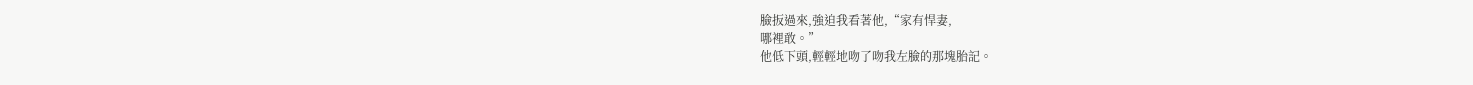臉扳過來,強迫我看著他,“家有悍妻,
哪裡敢。”
他低下頭,輕輕地吻了吻我左臉的那塊胎記。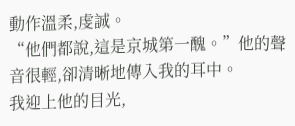動作溫柔,虔誠。
“他們都說,這是京城第一醜。”他的聲音很輕,卻清晰地傳入我的耳中。
我迎上他的目光,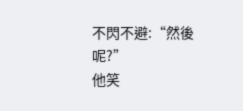不閃不避:“然後呢?”
他笑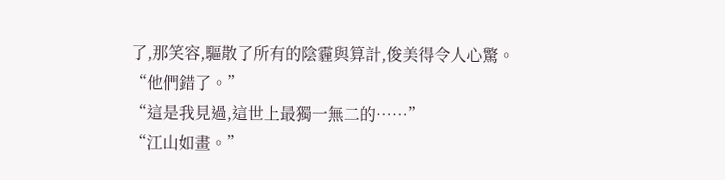了,那笑容,驅散了所有的陰霾與算計,俊美得令人心驚。
“他們錯了。”
“這是我見過,這世上最獨一無二的……”
“江山如畫。”